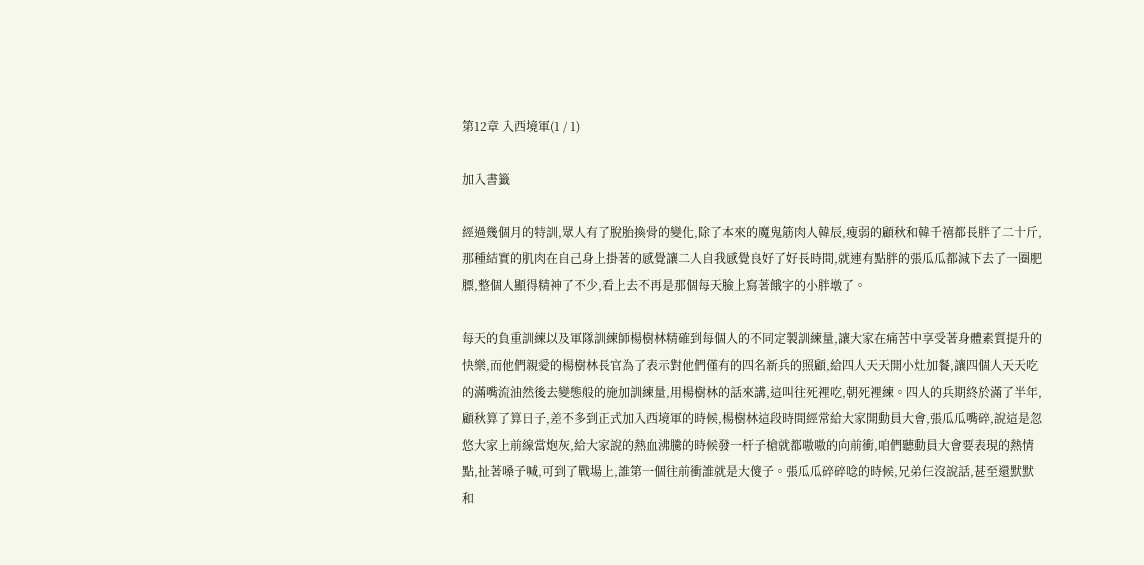第12章 入西境軍(1 / 1)

加入書籤

經過幾個月的特訓,眾人有了脫胎換骨的變化,除了本來的魔鬼筋肉人韓辰,瘦弱的顧秋和韓千禧都長胖了二十斤,那種結實的肌肉在自己身上掛著的感覺讓二人自我感覺良好了好長時間,就連有點胖的張瓜瓜都減下去了一圈肥膘,整個人顯得精神了不少,看上去不再是那個每天臉上寫著餓字的小胖墩了。

每天的負重訓練以及軍隊訓練師楊樹林精確到每個人的不同定製訓練量,讓大家在痛苦中享受著身體素質提升的快樂,而他們親愛的楊樹林長官為了表示對他們僅有的四名新兵的照顧,給四人天天開小灶加餐,讓四個人天天吃的滿嘴流油然後去變態般的施加訓練量,用楊樹林的話來講,這叫往死裡吃,朝死裡練。四人的兵期終於滿了半年,顧秋算了算日子,差不多到正式加入西境軍的時候,楊樹林這段時間經常給大家開動員大會,張瓜瓜嘴碎,說這是忽悠大家上前線當炮灰,給大家說的熱血沸騰的時候發一杆子槍就都嗷嗷的向前衝,咱們聽動員大會要表現的熱情點,扯著嗓子喊,可到了戰場上,誰第一個往前衝誰就是大傻子。張瓜瓜碎碎唸的時候,兄弟仨沒說話,甚至還默默和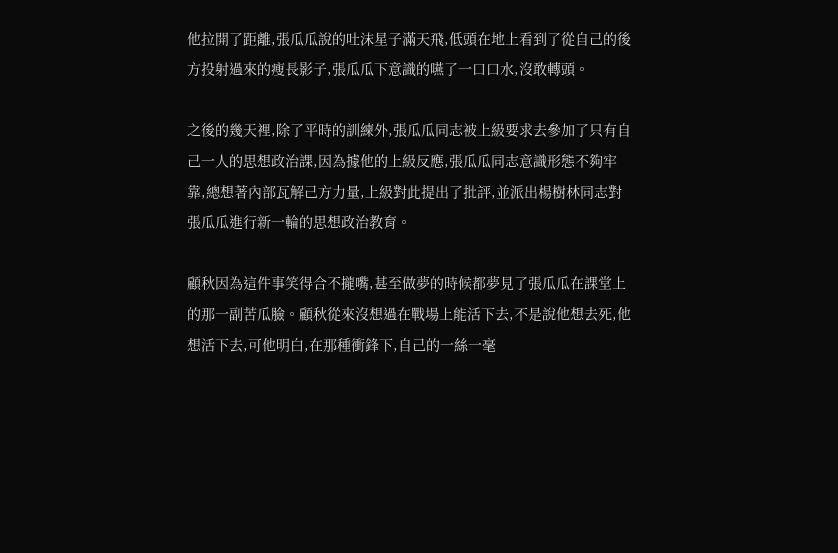他拉開了距離,張瓜瓜說的吐沫星子滿天飛,低頭在地上看到了從自己的後方投射過來的瘦長影子,張瓜瓜下意識的嚥了一口口水,沒敢轉頭。

之後的幾天裡,除了平時的訓練外,張瓜瓜同志被上級要求去參加了只有自己一人的思想政治課,因為據他的上級反應,張瓜瓜同志意識形態不夠牢靠,總想著內部瓦解己方力量,上級對此提出了批評,並派出楊樹林同志對張瓜瓜進行新一輪的思想政治教育。

顧秋因為這件事笑得合不攏嘴,甚至做夢的時候都夢見了張瓜瓜在課堂上的那一副苦瓜臉。顧秋從來沒想過在戰場上能活下去,不是說他想去死,他想活下去,可他明白,在那種衝鋒下,自己的一絲一毫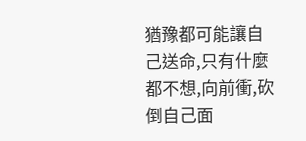猶豫都可能讓自己送命,只有什麼都不想,向前衝,砍倒自己面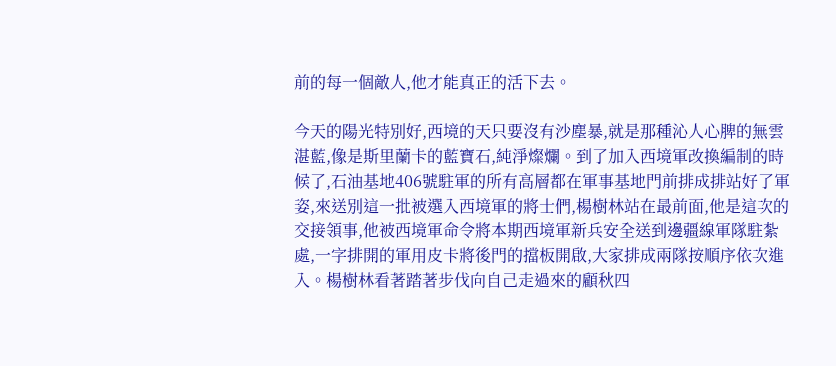前的每一個敵人,他才能真正的活下去。

今天的陽光特別好,西境的天只要沒有沙塵暴,就是那種沁人心脾的無雲湛藍,像是斯里蘭卡的藍寶石,純淨燦爛。到了加入西境軍改換編制的時候了,石油基地406號駐軍的所有高層都在軍事基地門前排成排站好了軍姿,來送別這一批被選入西境軍的將士們,楊樹林站在最前面,他是這次的交接領事,他被西境軍命令將本期西境軍新兵安全送到邊疆線軍隊駐紮處,一字排開的軍用皮卡將後門的擋板開啟,大家排成兩隊按順序依次進入。楊樹林看著踏著步伐向自己走過來的顧秋四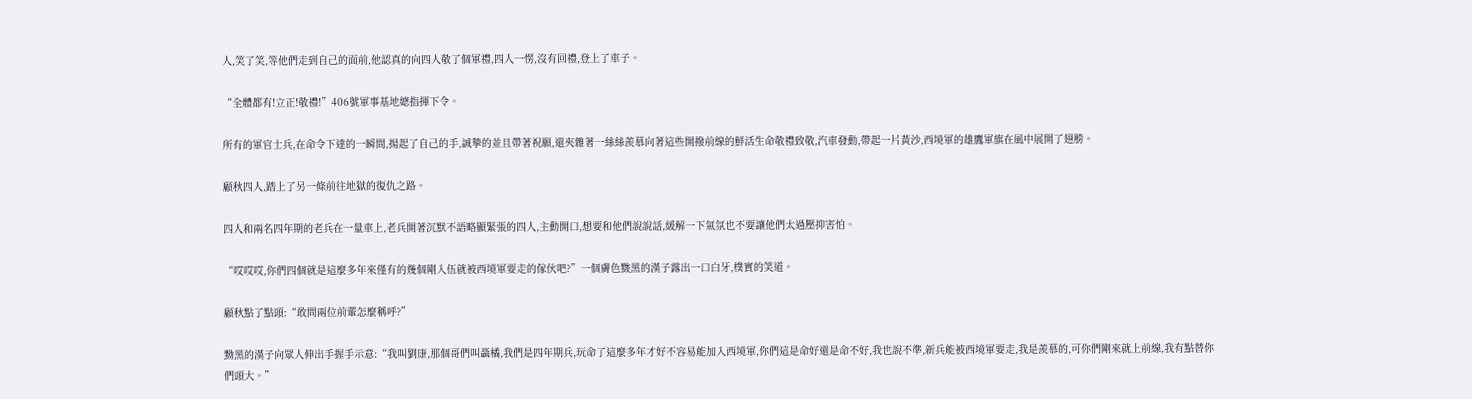人,笑了笑,等他們走到自己的面前,他認真的向四人敬了個軍禮,四人一愣,沒有回禮,登上了車子。

“全體都有!立正!敬禮!”406號軍事基地總指揮下令。

所有的軍官士兵,在命令下達的一瞬間,揚起了自己的手,誠摯的並且帶著祝願,還夾雜著一絲絲羨慕向著這些開撥前線的鮮活生命敬禮致敬,汽車發動,帶起一片黃沙,西境軍的雄鷹軍旗在風中展開了翅膀。

顧秋四人,踏上了另一條前往地獄的復仇之路。

四人和兩名四年期的老兵在一量車上,老兵開著沉默不語略顯緊張的四人,主動開口,想要和他們說說話,緩解一下氣氛也不要讓他們太過壓抑害怕。

“哎哎哎,你們四個就是這麼多年來僅有的幾個剛入伍就被西境軍要走的傢伙吧?”一個膚色黢黑的漢子露出一口白牙,樸實的笑道。

顧秋點了點頭:“敢問兩位前輩怎麼稱呼?”

黝黑的漢子向眾人伸出手握手示意:“我叫劉康,那個哥們叫聶橘,我們是四年期兵,玩命了這麼多年才好不容易能加入西境軍,你們這是命好還是命不好,我也說不準,新兵能被西境軍要走,我是羨慕的,可你們剛來就上前線,我有點替你們頭大。”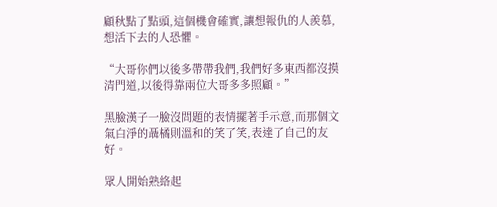顧秋點了點頭,這個機會確實,讓想報仇的人羨慕,想活下去的人恐懼。

“大哥你們以後多帶帶我們,我們好多東西都沒摸清門道,以後得靠兩位大哥多多照顧。”

黑臉漢子一臉沒問題的表情擺著手示意,而那個文氣白淨的聶橘則溫和的笑了笑,表達了自己的友好。

眾人開始熟絡起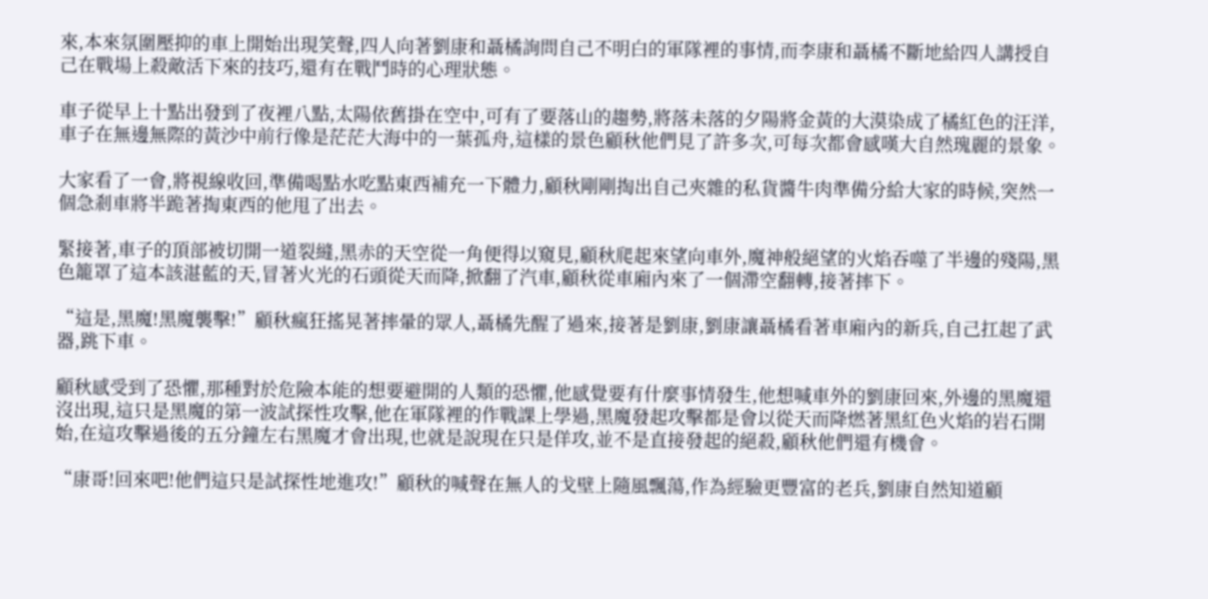來,本來氛圍壓抑的車上開始出現笑聲,四人向著劉康和聶橘詢問自己不明白的軍隊裡的事情,而李康和聶橘不斷地給四人講授自己在戰場上殺敵活下來的技巧,還有在戰鬥時的心理狀態。

車子從早上十點出發到了夜裡八點,太陽依舊掛在空中,可有了要落山的趨勢,將落未落的夕陽將金黃的大漠染成了橘紅色的汪洋,車子在無邊無際的黃沙中前行像是茫茫大海中的一葉孤舟,這樣的景色顧秋他們見了許多次,可每次都會感嘆大自然瑰麗的景象。

大家看了一會,將視線收回,準備喝點水吃點東西補充一下體力,顧秋剛剛掏出自己夾雜的私貨醬牛肉準備分給大家的時候,突然一個急剎車將半跪著掏東西的他甩了出去。

緊接著,車子的頂部被切開一道裂縫,黑赤的天空從一角便得以窺見,顧秋爬起來望向車外,魔神般絕望的火焰吞噬了半邊的殘陽,黑色籠罩了這本該湛藍的天,冒著火光的石頭從天而降,掀翻了汽車,顧秋從車廂內來了一個滯空翻轉,接著摔下。

“這是,黑魔!黑魔襲擊!”顧秋瘋狂搖晃著摔暈的眾人,聶橘先醒了過來,接著是劉康,劉康讓聶橘看著車廂內的新兵,自己扛起了武器,跳下車。

顧秋感受到了恐懼,那種對於危險本能的想要避開的人類的恐懼,他感覺要有什麼事情發生,他想喊車外的劉康回來,外邊的黑魔還沒出現,這只是黑魔的第一波試探性攻擊,他在軍隊裡的作戰課上學過,黑魔發起攻擊都是會以從天而降燃著黑紅色火焰的岩石開始,在這攻擊過後的五分鐘左右黑魔才會出現,也就是說現在只是佯攻,並不是直接發起的絕殺,顧秋他們還有機會。

“康哥!回來吧!他們這只是試探性地進攻!”顧秋的喊聲在無人的戈壁上隨風飄蕩,作為經驗更豐富的老兵,劉康自然知道顧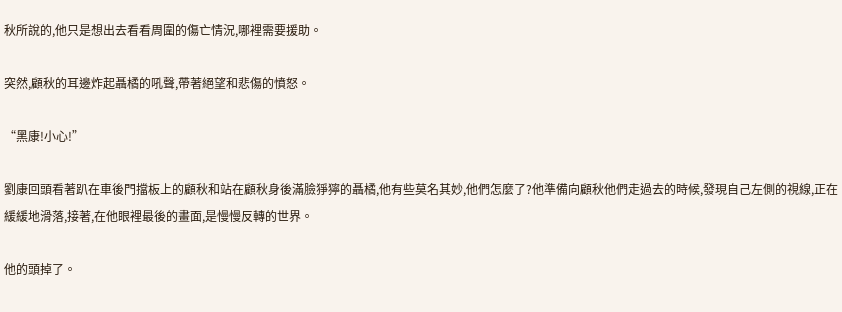秋所說的,他只是想出去看看周圍的傷亡情況,哪裡需要援助。

突然,顧秋的耳邊炸起聶橘的吼聲,帶著絕望和悲傷的憤怒。

“黑康!小心!”

劉康回頭看著趴在車後門擋板上的顧秋和站在顧秋身後滿臉猙獰的聶橘,他有些莫名其妙,他們怎麼了?他準備向顧秋他們走過去的時候,發現自己左側的視線,正在緩緩地滑落,接著,在他眼裡最後的畫面,是慢慢反轉的世界。

他的頭掉了。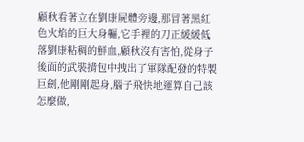顧秋看著立在劉康屍體旁邊,那冒著黑紅色火焰的巨大身軀,它手裡的刀正緩緩低落劉康粘稠的鮮血,顧秋沒有害怕,從身子後面的武裝揹包中拽出了軍隊配發的特製巨劍,他剛剛起身,腦子飛快地運算自己該怎麼做,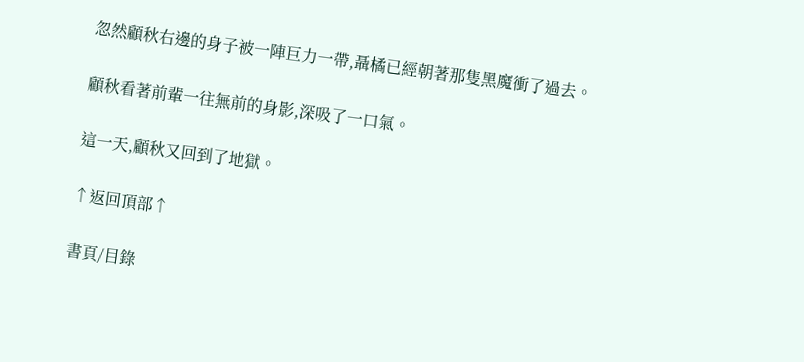忽然顧秋右邊的身子被一陣巨力一帶,聶橘已經朝著那隻黑魔衝了過去。

顧秋看著前輩一往無前的身影,深吸了一口氣。

這一天,顧秋又回到了地獄。

↑返回頂部↑

書頁/目錄